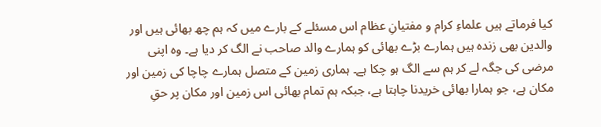کیا فرماتے ہیں علماءِ کرام و مفتیانِ عظام اس مسئلے کے بارے میں کہ ہم چھ بھائی ہیں اور والدین بھی زندہ ہیں ہمارے بڑے بھائی کو ہمارے والد صاحب نے الگ کر دیا ہے۔ وہ اپنی مرضی کی جگہ لے کر ہم سے الگ ہو چکا ہے۔ ہماری زمین کے متصل ہمارے چاچا کی زمین اور مکان ہے، جو ہمارا بھائی خریدنا چاہتا ہے، جبکہ ہم تمام بھائی اس زمین اور مکان پر حقِ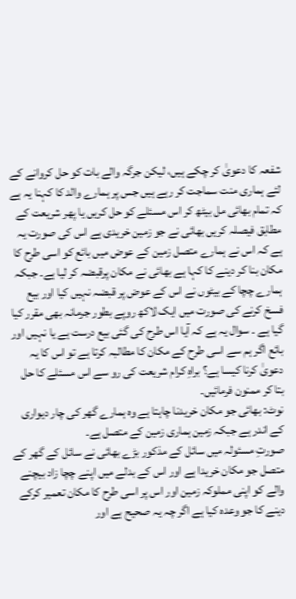شفعہ کا دعویٰ کر چکے ہیں، لیکن جرگہ والے بات کو حل کروانے کے لئے ہماری منت سماجت کر رہے ہیں جس پر ہمارے والد کا کہنا یہ ہے کہ تمام بھائی مل بیٹھ کر اس مسئلے کو حل کریں یا پھر شریعت کے مطابق فیصلہ کریں بھائی نے جو زمین خریدی ہے اس کی صورت یہ ہے کہ اس نے ہمارے متصل زمین کے عوض میں بائع کو اسی طرح کا مکان بنا کر دینے کا کہا ہے بھائی نے مکان پرقبضہ کر لیا ہے۔ جبکہ ہمارے چچا کے بیٹوں نے اس کے عوض پر قبضہ نہیں کیا اور بیع فسخ کرنے کی صورت میں ایک لاکھ روپے بطور جرمانہ بھی مقرر کیا گیا ہے ۔ سوال یہ ہے کہ آیا اس طرح کی گئی بیع درست ہے یا نہیں اور بائع اگر ہم سے اسی طرح کے مکان کا مطالبہ کرتا ہے تو اس کا یہ دعویٰ کرنا کیسا ہے؟ براہِ کرام شریعت کی رو سے اس مسئلے کا حل بتا کر ممنون فرمائیں۔
نوٹ: بھائی جو مکان خریدنا چاہتا ہے وہ ہمارے گھر کی چار دیواری کے اندر ہے جبکہ زمین ہماری زمین کے متصل ہے۔
صورتِ مسئولہ میں سائل کے مذکور بڑے بھائی نے سائل کے گھر کے متصل جو مکان خریدا ہے اور اس کے بدلے میں اپنے چچا زاد بیچنے والے کو اپنی مملوکہ زمین اور اس پر اسی طرح کا مکان تعمیر کرکے دینے کا جو وعدہ کیا ہے اگر چہ یہ صحیح ہے اور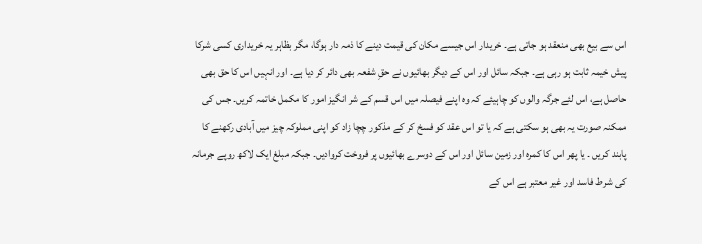اس سے بیع بھی منعقد ہو جاتی ہے۔ خریدار اس جیسے مکان کی قیمت دینے کا ذمہ دار ہوگا، مگر بظاہر یہ خریداری کسی شرکا پیش خیمہ ثابت ہو رہی ہے۔ جبکہ سائل اور اس کے دیگر بھائیوں نے حقِ شفعہ بھی دائر کر دیا ہے۔ اور انہیں اس کا حق بھی حاصل ہے، اس لئے جرگہ والوں کو چاہیئے کہ وہ اپنے فیصلہ میں اس قسم کے شر انگیز امور کا مکمل خاتمہ کریں۔ جس کی ممکنہ صورت یہ بھی ہو سکتی ہے کہ یا تو اس عقد کو فسخ کر کے مذکور چچا زاد کو اپنی مملوکہ چیز میں آبادی رکھنے کا پابند کریں ۔ یا پھر اس کا کمرہ اور زمین سائل اور اس کے دوسرے بھائیوں پر فروخت کروادیں۔ جبکہ مبلغ ایک لاکھ روپے جرمانہ کی شرط فاسد اور غیر معتبر ہے اس کے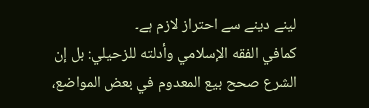لینے دینے سے احتراز لازم ہے۔
کمافي الفقه الإسلامي وأدلته للزحيلي: بل إن الشرع صحح بيع المعدوم في بعض المواضع،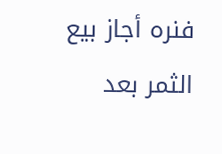فنره أجاز بيع الثمر بعد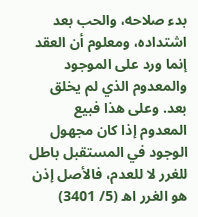بدء صلاحه، والحب بعد اشتداده، ومعلوم أن العقد إنما ورد على الموجود والمعدوم الذي لم يخلق بعد. وعلى هذا فبيع المعدوم إذا كان مجهول الوجود في المستقبل باطل للغرر لا للعدم، فالأصل إذن هو الغرر اھ (5/ 3401)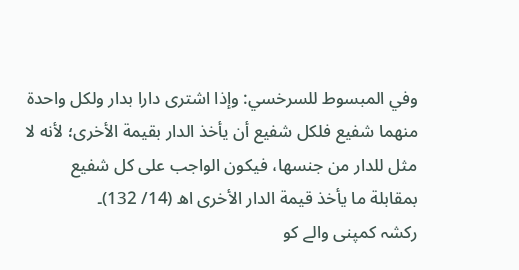وفي المبسوط للسرخسي: وإذا اشترى دارا بدار ولكل واحدة منهما شفيع فلكل شفيع أن يأخذ الدار بقيمة الأخرى؛ لأنه لا مثل للدار من جنسها، فيكون الواجب على كل شفيع بمقابلة ما يأخذ قيمة الدار الأخرى اھ (14/ 132)۔
رکشہ کمپنی والے کو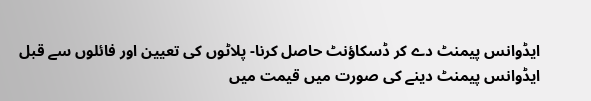ایڈوانس پیمنٹ دے کر ڈسکاؤنٹ حاصل کرنا- پلاٹوں کی تعیین اور فائلوں سے قبل ایڈوانس پیمنٹ دینے کی صورت میں قیمت میں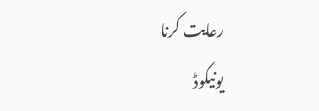رعایت کرنا
یونیکوڈ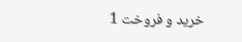خرید و فروخت 1